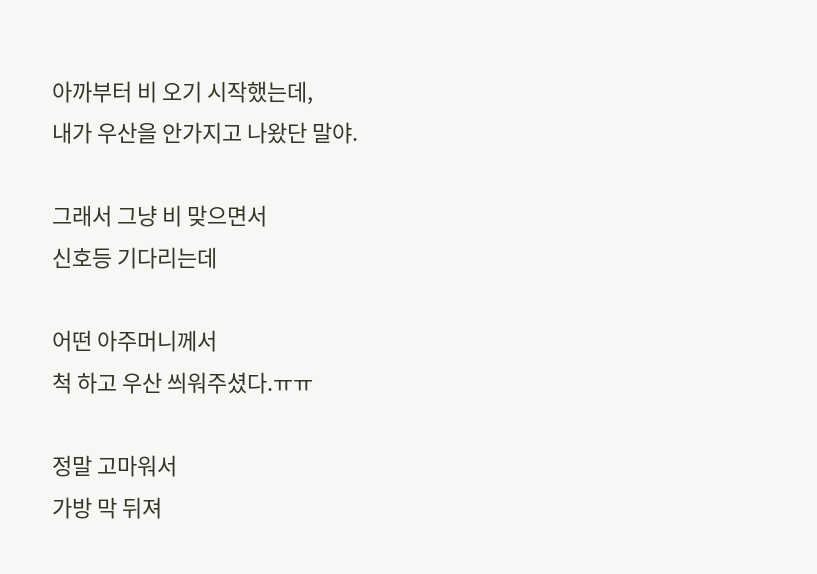아까부터 비 오기 시작했는데,
내가 우산을 안가지고 나왔단 말야.

그래서 그냥 비 맞으면서
신호등 기다리는데

어떤 아주머니께서
척 하고 우산 씌워주셨다.ㅠㅠ

정말 고마워서
가방 막 뒤져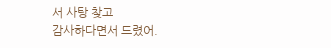서 사탕 찾고
감사하다면서 드렸어.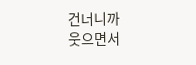건너니까
웃으면서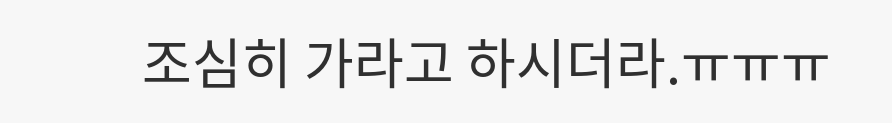조심히 가라고 하시더라.ㅠㅠㅠ